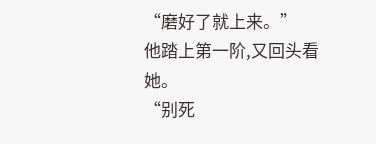“磨好了就上来。”
他踏上第一阶,又回头看她。
“别死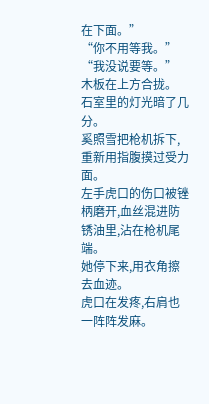在下面。”
“你不用等我。”
“我没说要等。”
木板在上方合拢。
石室里的灯光暗了几分。
奚照雪把枪机拆下,重新用指腹摸过受力面。
左手虎口的伤口被锉柄磨开,血丝混进防锈油里,沾在枪机尾端。
她停下来,用衣角擦去血迹。
虎口在发疼,右肩也一阵阵发麻。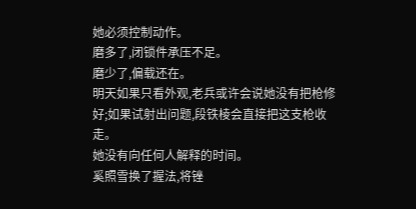她必须控制动作。
磨多了,闭锁件承压不足。
磨少了,偏载还在。
明天如果只看外观,老兵或许会说她没有把枪修好;如果试射出问题,段铁棱会直接把这支枪收走。
她没有向任何人解释的时间。
奚照雪换了握法,将锉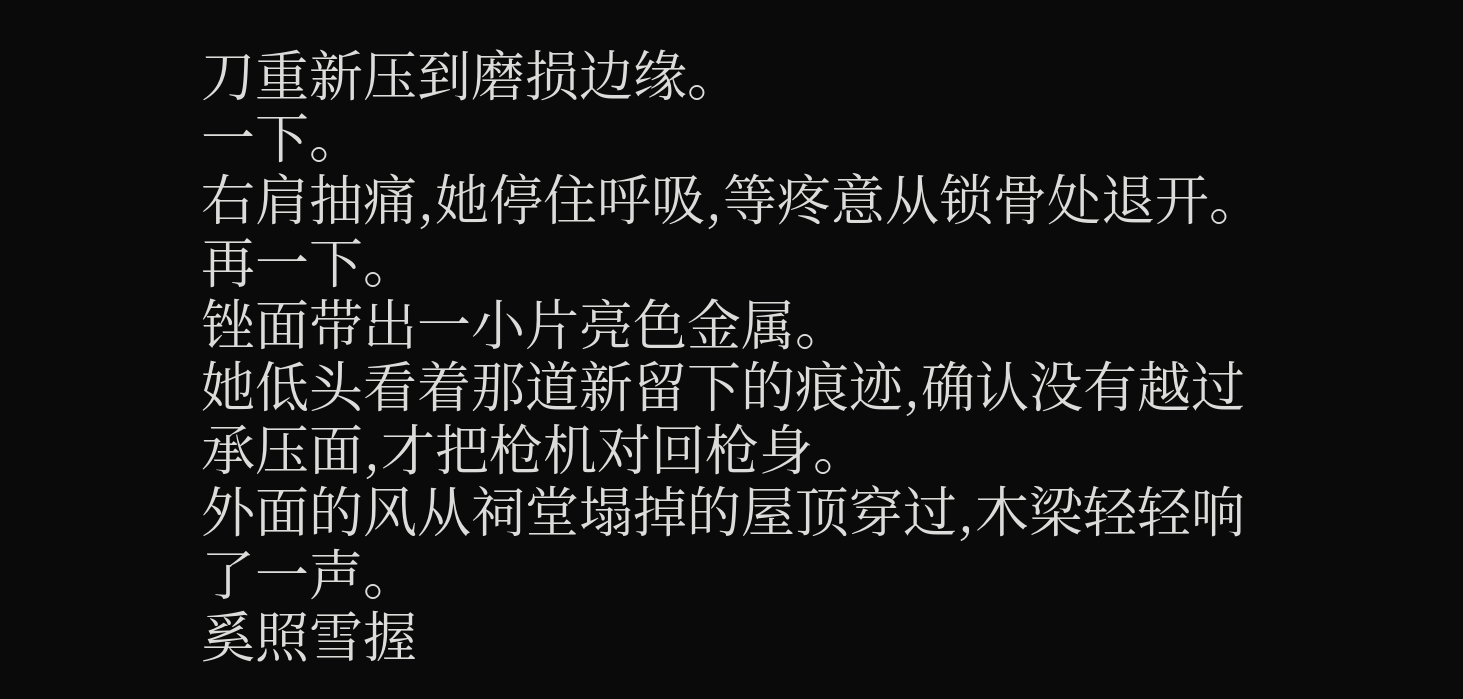刀重新压到磨损边缘。
一下。
右肩抽痛,她停住呼吸,等疼意从锁骨处退开。
再一下。
锉面带出一小片亮色金属。
她低头看着那道新留下的痕迹,确认没有越过承压面,才把枪机对回枪身。
外面的风从祠堂塌掉的屋顶穿过,木梁轻轻响了一声。
奚照雪握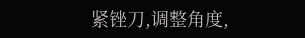紧锉刀,调整角度,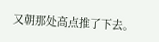又朝那处高点推了下去。